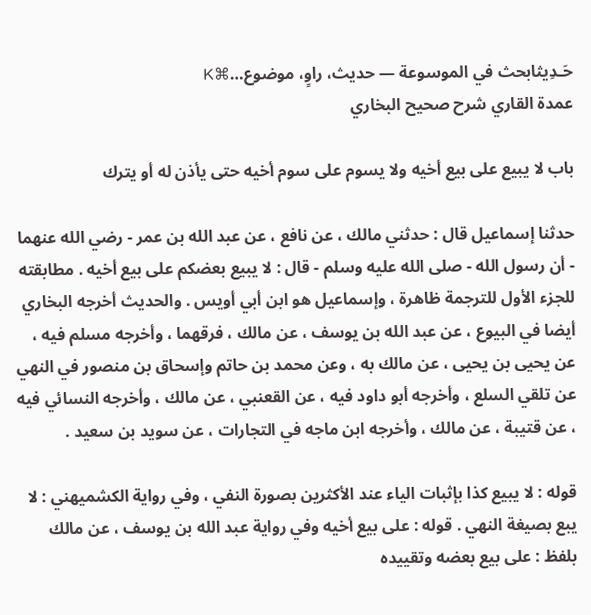حَـدِيثابحث في الموسوعة — حديث، راوٍ، موضوع…⌘K
عمدة القاري شرح صحيح البخاري

باب لا يبيع على بيع أخيه ولا يسوم على سوم أخيه حتى يأذن له أو يترك

حدثنا إسماعيل قال : حدثني مالك ، عن نافع ، عن عبد الله بن عمر - رضي الله عنهما - أن رسول الله - صلى الله عليه وسلم - قال : لا يبيع بعضكم على بيع أخيه . مطابقته للجزء الأول للترجمة ظاهرة ، وإسماعيل هو ابن أبي أويس . والحديث أخرجه البخاري أيضا في البيوع ، عن عبد الله بن يوسف ، عن مالك ، فرقهما ، وأخرجه مسلم فيه ، عن يحيى بن يحيى ، عن مالك به ، وعن محمد بن حاتم وإسحاق بن منصور في النهي عن تلقي السلع ، وأخرجه أبو داود فيه ، عن القعنبي ، عن مالك ، وأخرجه النسائي فيه ، عن قتيبة ، عن مالك ، وأخرجه ابن ماجه في التجارات ، عن سويد بن سعيد .

قوله : لا يبيع كذا بإثبات الياء عند الأكثرين بصورة النفي ، وفي رواية الكشميهني : لا يبع بصيغة النهي . قوله : على بيع أخيه وفي رواية عبد الله بن يوسف ، عن مالك بلفظ : على بيع بعضه وتقييده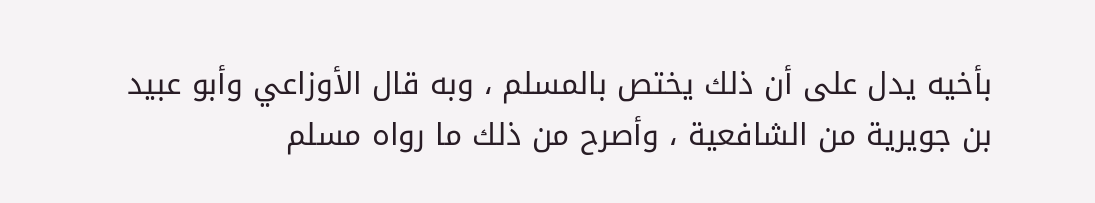بأخيه يدل على أن ذلك يختص بالمسلم ، وبه قال الأوزاعي وأبو عبيد بن جويرية من الشافعية ، وأصرح من ذلك ما رواه مسلم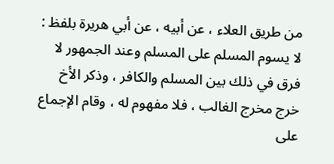من طريق العلاء ، عن أبيه ، عن أبي هريرة بلفظ : لا يسوم المسلم على المسلم وعند الجمهور لا فرق في ذلك بين المسلم والكافر ، وذكر الأخ خرج مخرج الغالب ، فلا مفهوم له ، وقام الإجماع على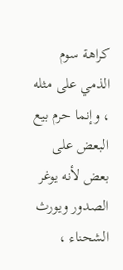كراهة سوم الذمي على مثله ، وإنما حرم بيع البعض على بعض لأنه يوغر الصدور ويورث الشحناء ،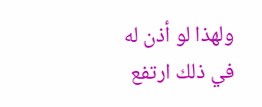ولهذا لو أذن له في ذلك ارتفع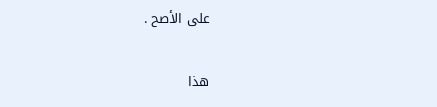على الأصح .

هذا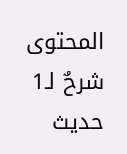المحتوى شرحٌ لـ1 حديث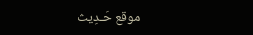موقع حَـدِيث